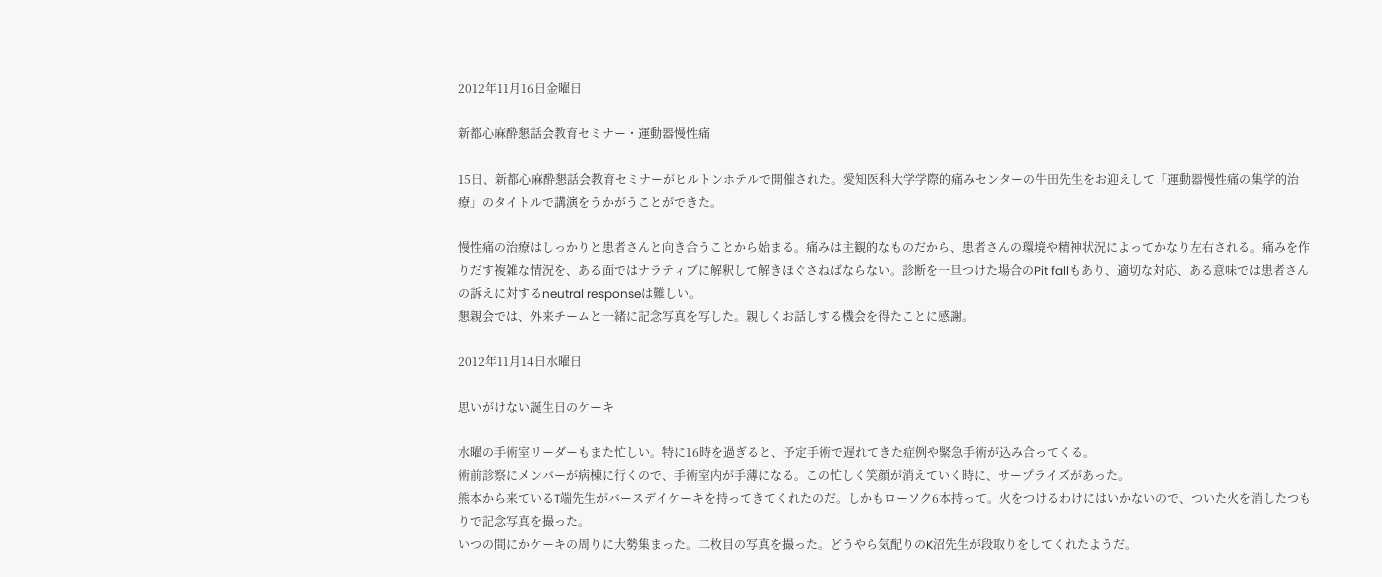2012年11月16日金曜日

新都心麻酔懇話会教育セミナー・運動器慢性痛

15日、新都心麻酔懇話会教育セミナーがヒルトンホテルで開催された。愛知医科大学学際的痛みセンターの牛田先生をお迎えして「運動器慢性痛の集学的治療」のタイトルで講演をうかがうことができた。

慢性痛の治療はしっかりと患者さんと向き合うことから始まる。痛みは主観的なものだから、患者さんの環境や精神状況によってかなり左右される。痛みを作りだす複雑な情況を、ある面ではナラティブに解釈して解きほぐさねばならない。診断を一旦つけた場合のPit fallもあり、適切な対応、ある意味では患者さんの訴えに対するneutral responseは難しい。
懇親会では、外来チームと一緒に記念写真を写した。親しくお話しする機会を得たことに感謝。

2012年11月14日水曜日

思いがけない誕生日のケーキ

水曜の手術室リーダーもまた忙しい。特に16時を過ぎると、予定手術で遅れてきた症例や緊急手術が込み合ってくる。
術前診察にメンバーが病棟に行くので、手術室内が手薄になる。この忙しく笑顔が消えていく時に、サープライズがあった。
熊本から来ているT端先生がバースデイケーキを持ってきてくれたのだ。しかもローソク6本持って。火をつけるわけにはいかないので、ついた火を消したつもりで記念写真を撮った。
いつの間にかケーキの周りに大勢集まった。二枚目の写真を撮った。どうやら気配りのK沼先生が段取りをしてくれたようだ。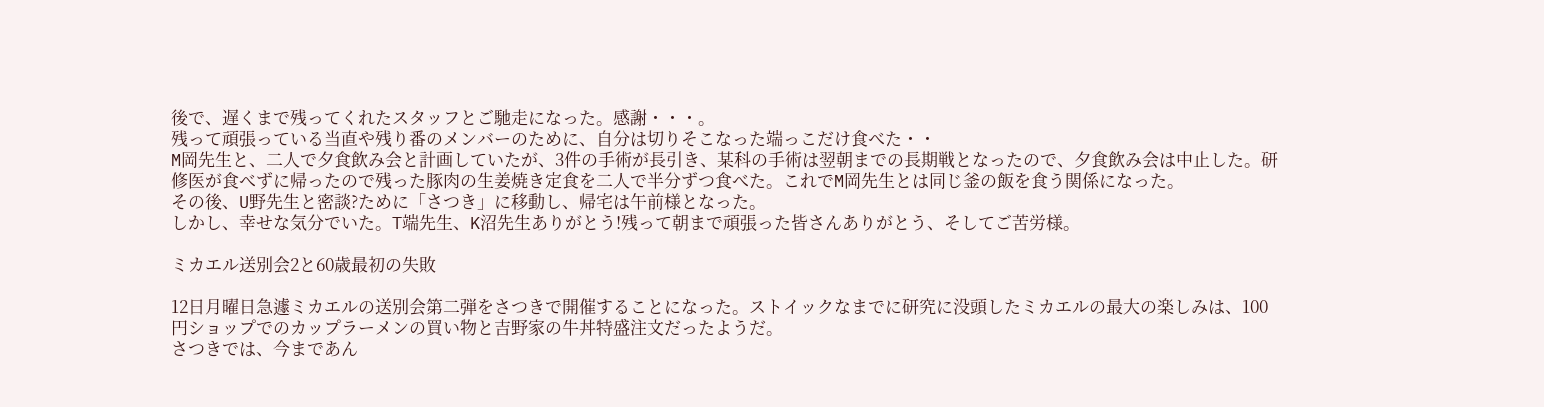後で、遅くまで残ってくれたスタッフとご馳走になった。感謝・・・。
残って頑張っている当直や残り番のメンバーのために、自分は切りそこなった端っこだけ食べた・・
M岡先生と、二人で夕食飲み会と計画していたが、3件の手術が長引き、某科の手術は翌朝までの長期戦となったので、夕食飲み会は中止した。研修医が食べずに帰ったので残った豚肉の生姜焼き定食を二人で半分ずつ食べた。これでM岡先生とは同じ釜の飯を食う関係になった。
その後、U野先生と密談?ために「さつき」に移動し、帰宅は午前様となった。
しかし、幸せな気分でいた。T端先生、K沼先生ありがとう!残って朝まで頑張った皆さんありがとう、そしてご苦労様。

ミカエル送別会2と60歳最初の失敗

12日月曜日急遽ミカエルの送別会第二弾をさつきで開催することになった。ストイックなまでに研究に没頭したミカエルの最大の楽しみは、100円ショップでのカップラーメンの買い物と吉野家の牛丼特盛注文だったようだ。
さつきでは、今まであん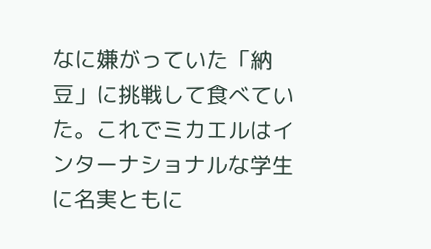なに嫌がっていた「納豆」に挑戦して食べていた。これでミカエルはインターナショナルな学生に名実ともに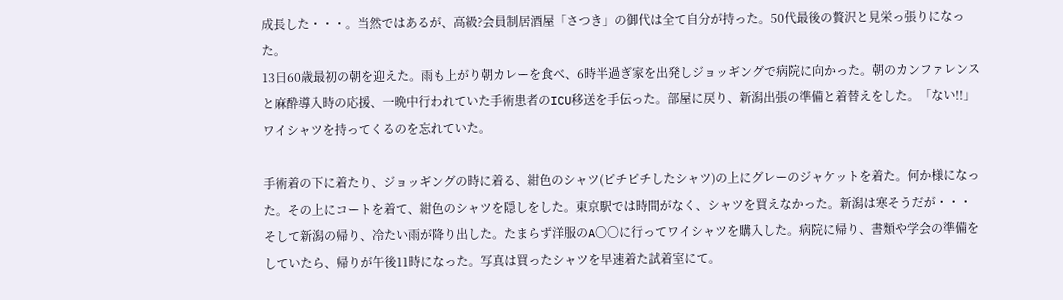成長した・・・。当然ではあるが、高級?会員制居酒屋「さつき」の御代は全て自分が持った。50代最後の贅沢と見栄っ張りになった。
13日60歳最初の朝を迎えた。雨も上がり朝カレーを食べ、6時半過ぎ家を出発しジョッギングで病院に向かった。朝のカンファレンスと麻酔導入時の応援、一晩中行われていた手術患者のICU移送を手伝った。部屋に戻り、新潟出張の準備と着替えをした。「ない!!」ワイシャツを持ってくるのを忘れていた。

手術着の下に着たり、ジョッギングの時に着る、紺色のシャツ(ピチピチしたシャツ)の上にグレーのジャケットを着た。何か様になった。その上にコートを着て、紺色のシャツを隠しをした。東京駅では時間がなく、シャツを買えなかった。新潟は寒そうだが・・・
そして新潟の帰り、冷たい雨が降り出した。たまらず洋服のA〇〇に行ってワイシャツを購入した。病院に帰り、書類や学会の準備をしていたら、帰りが午後11時になった。写真は買ったシャツを早速着た試着室にて。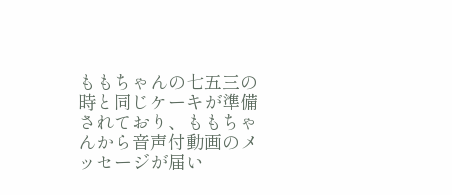ももちゃんの七五三の時と同じケーキが準備されており、ももちゃんから音声付動画のメッセージが届い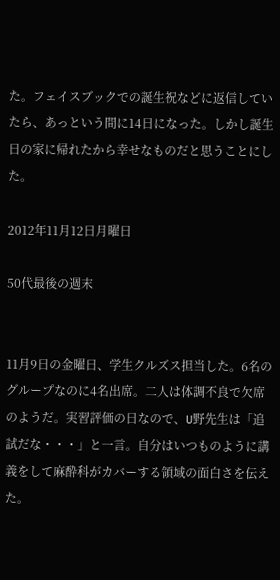た。フェイスブックでの誕生祝などに返信していたら、あっという間に14日になった。しかし誕生日の家に帰れたから幸せなものだと思うことにした。

2012年11月12日月曜日

50代最後の週末


11月9日の金曜日、学生クルズス担当した。6名のグループなのに4名出席。二人は体調不良で欠席のようだ。実習評価の日なので、U野先生は「追試だな・・・」と一言。自分はいつものように講義をして麻酔科がカバーする領域の面白さを伝えた。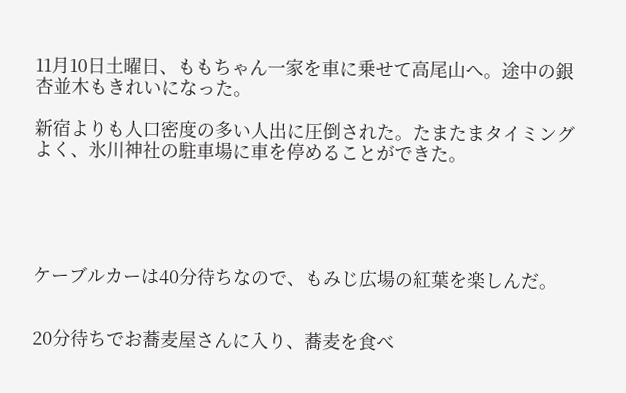11月10日土曜日、ももちゃん一家を車に乗せて高尾山へ。途中の銀杏並木もきれいになった。

新宿よりも人口密度の多い人出に圧倒された。たまたまタイミングよく、氷川神社の駐車場に車を停めることができた。





ケーブルカーは40分待ちなので、もみじ広場の紅葉を楽しんだ。


20分待ちでお蕎麦屋さんに入り、蕎麦を食べ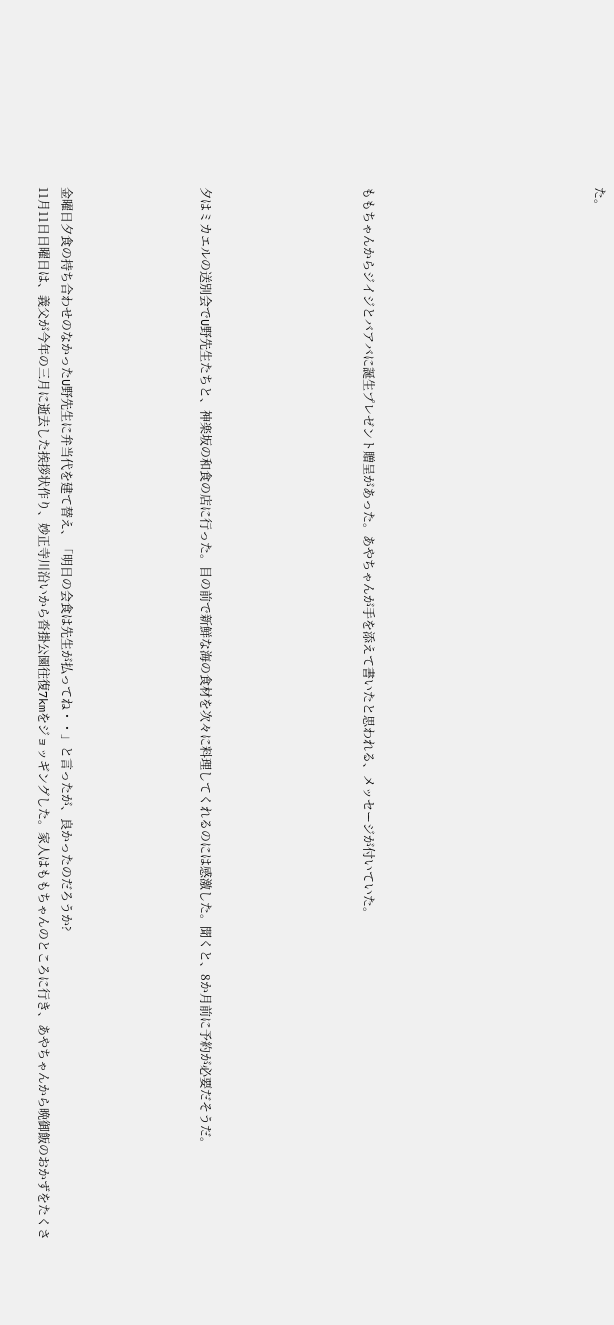た。









ももちゃんからジイジとバアバに誕生プレゼント贈呈があった。あやちゃんが手を添えて書いたと思われる、メッセージが付いていた。






夕はミカエルの送別会でU野先生たちと、神楽坂の和食の店に行った。目の前で新鮮な海の食材を次々に料理してくれるのには感激した。聞くと、8か月前に予約が必要だそうだ。





金曜日夕食の持ち合わせのなかったU野先生に弁当代を建て替え、「明日の会食は先生が払ってね・・」と言ったが、良かったのだろうか?
11月11日日曜日は、義父が今年の三月に逝去した挨拶状作り、妙正寺川沿いから沓掛公園往復7kmをジョッギングした。家人はももちゃんのところに行き、あやちゃんから晩御飯のおかずをたくさ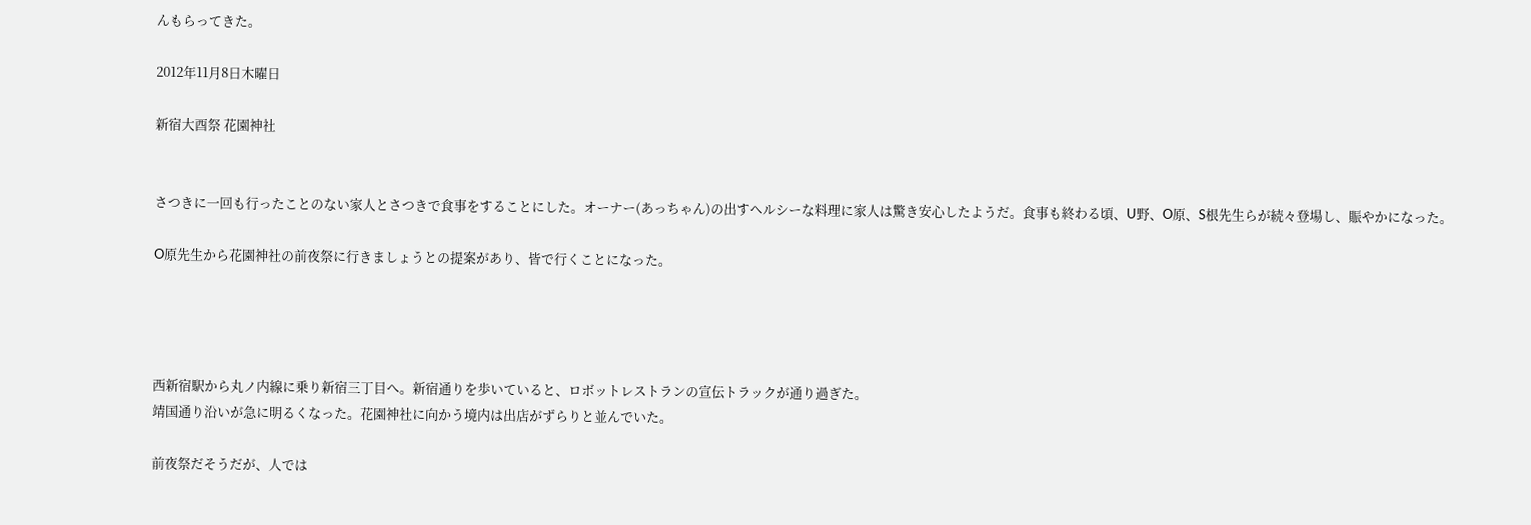んもらってきた。

2012年11月8日木曜日

新宿大酉祭 花園神社


さつきに一回も行ったことのない家人とさつきで食事をすることにした。オーナー(あっちゃん)の出すヘルシーな料理に家人は驚き安心したようだ。食事も終わる頃、U野、O原、S根先生らが続々登場し、賑やかになった。

O原先生から花園神社の前夜祭に行きましょうとの提案があり、皆で行くことになった。




西新宿駅から丸ノ内線に乗り新宿三丁目へ。新宿通りを歩いていると、ロボットレストランの宣伝トラックが通り過ぎた。
靖国通り沿いが急に明るくなった。花園神社に向かう境内は出店がずらりと並んでいた。

前夜祭だそうだが、人では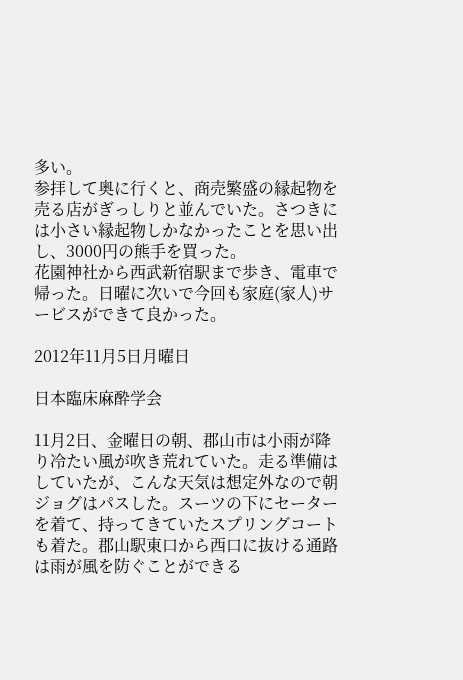多い。
参拝して奥に行くと、商売繁盛の縁起物を売る店がぎっしりと並んでいた。さつきには小さい縁起物しかなかったことを思い出し、3000円の熊手を買った。
花園神社から西武新宿駅まで歩き、電車で帰った。日曜に次いで今回も家庭(家人)サービスができて良かった。

2012年11月5日月曜日

日本臨床麻酔学会

11月2日、金曜日の朝、郡山市は小雨が降り冷たい風が吹き荒れていた。走る準備はしていたが、こんな天気は想定外なので朝ジョグはパスした。スーツの下にセーターを着て、持ってきていたスプリングコートも着た。郡山駅東口から西口に抜ける通路は雨が風を防ぐことができる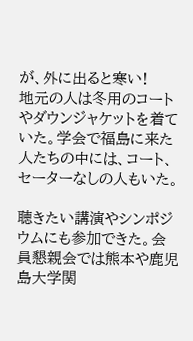が、外に出ると寒い!
地元の人は冬用のコートやダウンジャケットを着ていた。学会で福島に来た人たちの中には、コート、セーターなしの人もいた。

聴きたい講演やシンポジウムにも参加できた。会員懇親会では熊本や鹿児島大学関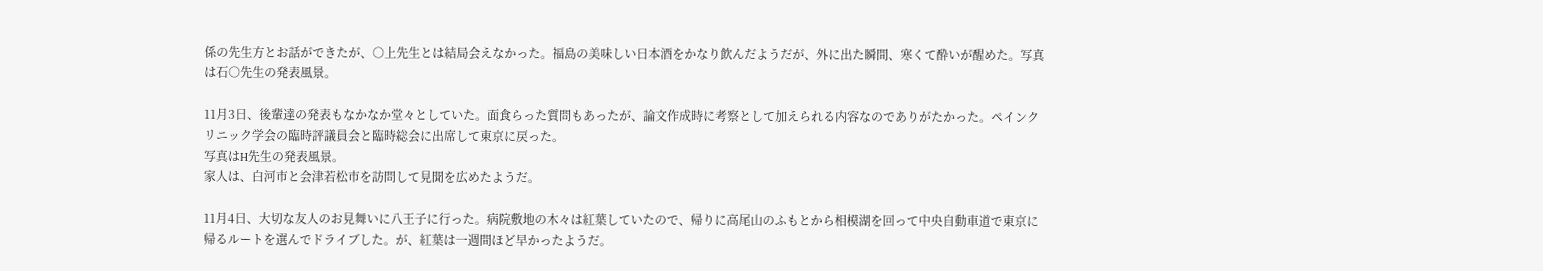係の先生方とお話ができたが、○上先生とは結局会えなかった。福島の美味しい日本酒をかなり飲んだようだが、外に出た瞬間、寒くて酔いが醒めた。写真は石○先生の発表風景。

11月3日、後輩達の発表もなかなか堂々としていた。面食らった質問もあったが、論文作成時に考察として加えられる内容なのでありがたかった。ペインクリニック学会の臨時評議員会と臨時総会に出席して東京に戻った。
写真はH先生の発表風景。
家人は、白河市と会津若松市を訪問して見聞を広めたようだ。

11月4日、大切な友人のお見舞いに八王子に行った。病院敷地の木々は紅葉していたので、帰りに高尾山のふもとから相模湖を回って中央自動車道で東京に帰るルートを選んでドライブした。が、紅葉は一週間ほど早かったようだ。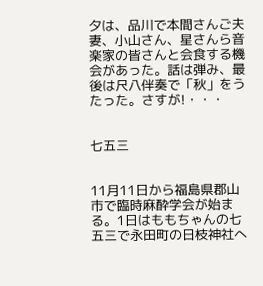夕は、品川で本間さんご夫妻、小山さん、星さんら音楽家の皆さんと会食する機会があった。話は弾み、最後は尺八伴奏で「秋」をうたった。さすが!・・・


七五三


11月11日から福島県郡山市で臨時麻酔学会が始まる。1日はももちゃんの七五三で永田町の日枝神社へ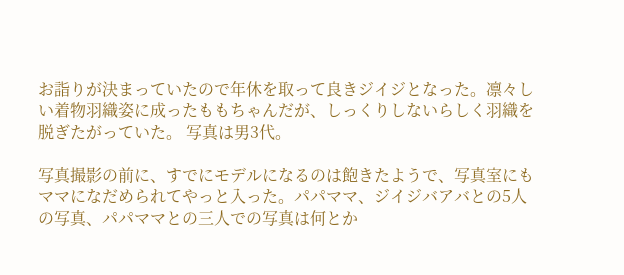お詣りが決まっていたので年休を取って良きジイジとなった。凛々しい着物羽織姿に成ったももちゃんだが、しっくりしないらしく羽織を脱ぎたがっていた。 写真は男3代。

写真撮影の前に、すでにモデルになるのは飽きたようで、写真室にもママになだめられてやっと入った。パパママ、ジイジバアバとの5人の写真、パパママとの三人での写真は何とか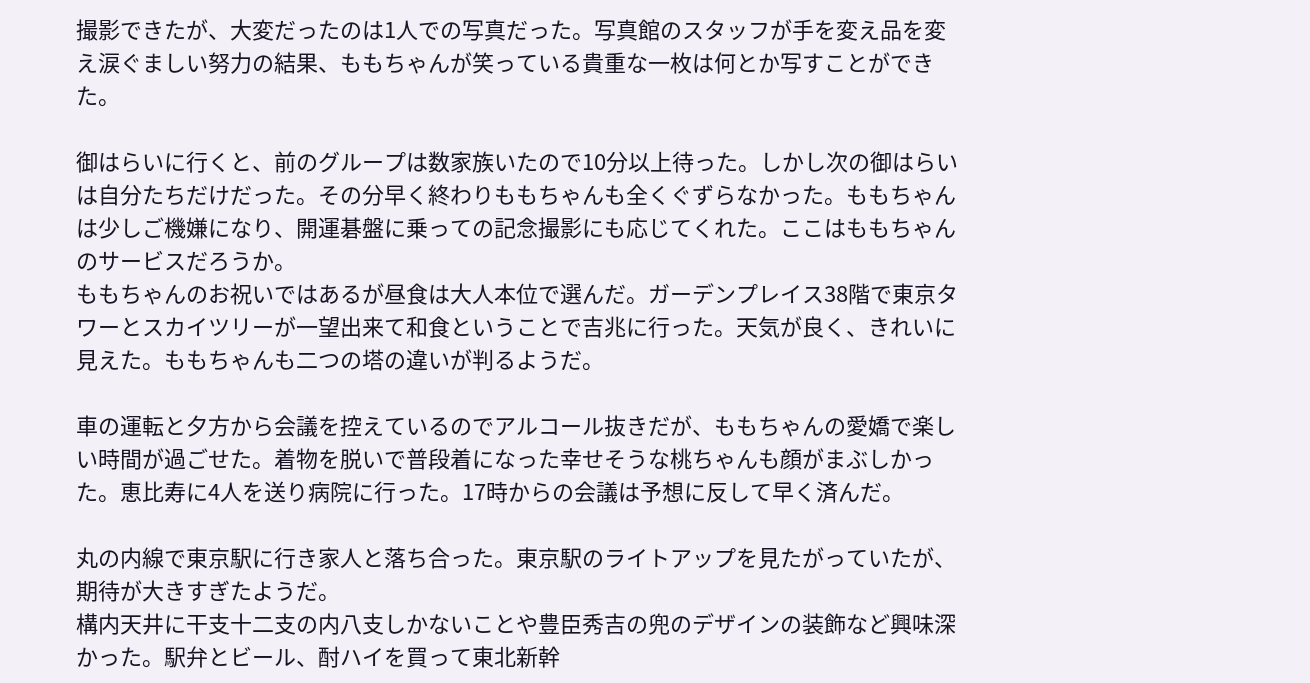撮影できたが、大変だったのは1人での写真だった。写真館のスタッフが手を変え品を変え涙ぐましい努力の結果、ももちゃんが笑っている貴重な一枚は何とか写すことができた。

御はらいに行くと、前のグループは数家族いたので10分以上待った。しかし次の御はらいは自分たちだけだった。その分早く終わりももちゃんも全くぐずらなかった。ももちゃんは少しご機嫌になり、開運碁盤に乗っての記念撮影にも応じてくれた。ここはももちゃんのサービスだろうか。
ももちゃんのお祝いではあるが昼食は大人本位で選んだ。ガーデンプレイス38階で東京タワーとスカイツリーが一望出来て和食ということで吉兆に行った。天気が良く、きれいに見えた。ももちゃんも二つの塔の違いが判るようだ。

車の運転と夕方から会議を控えているのでアルコール抜きだが、ももちゃんの愛嬌で楽しい時間が過ごせた。着物を脱いで普段着になった幸せそうな桃ちゃんも顔がまぶしかった。恵比寿に4人を送り病院に行った。17時からの会議は予想に反して早く済んだ。

丸の内線で東京駅に行き家人と落ち合った。東京駅のライトアップを見たがっていたが、期待が大きすぎたようだ。
構内天井に干支十二支の内八支しかないことや豊臣秀吉の兜のデザインの装飾など興味深かった。駅弁とビール、酎ハイを買って東北新幹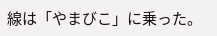線は「やまびこ」に乗った。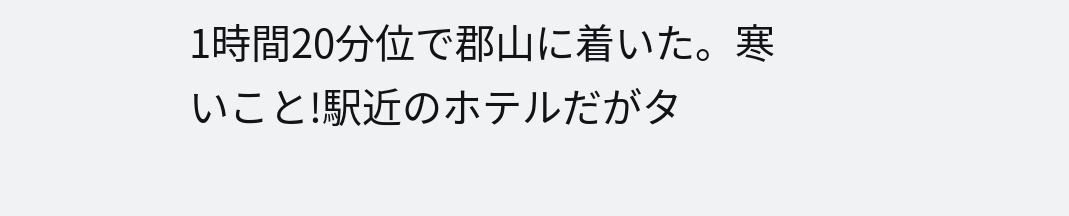1時間20分位で郡山に着いた。寒いこと!駅近のホテルだがタ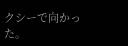クシーで向かった。